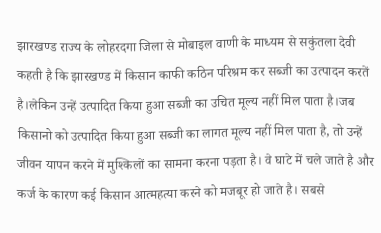झारखण्ड राज्य के लोहरदगा जिला से मोबाइल वाणी के माध्यम से सकुंतला देवी कहती है कि झारखण्ड में किसान काफी कठिन परिश्रम कर सब्जी का उत्पादन करतें है।लेकिन उन्हें उत्पादित किया हुआ सब्जी का उचित मूल्य नहीं मिल पाता है।जब किसानो को उत्पादित किया हुआ सब्जी का लागत मूल्य नहीं मिल पाता है, तो उन्हें जीवन यापन करने में मुश्किलों का सामना करना पड़ता है। वे घाटे में चले जाते है और कर्ज के कारण कई किसान आत्महत्या करने को मजबूर हो जाते है। सबसे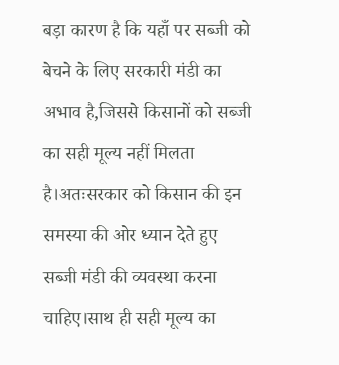बड़ा कारण है कि यहाँ पर सब्जी को बेचने के लिए सरकारी मंडी का अभाव है,जिससे किसानों को सब्जी का सही मूल्य नहीं मिलता है।अतःसरकार को किसान की इन समस्या की ओर ध्यान देते हुए सब्जी मंडी की व्यवस्था करना चाहिए।साथ ही सही मूल्य का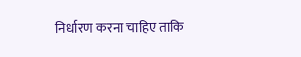निर्धारण करना चाहिए ताकि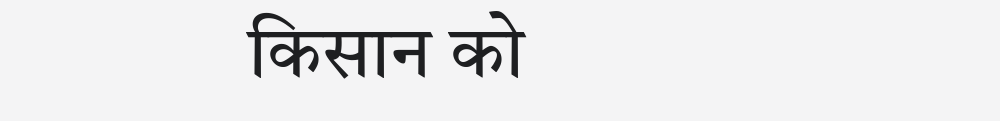किसान को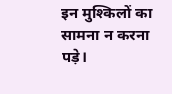इन मुश्किलों का सामना न करना पड़े।